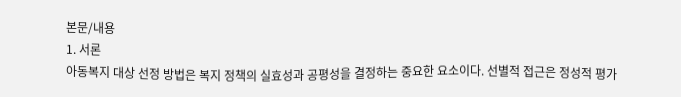본문/내용
1. 서론
아동복지 대상 선정 방법은 복지 정책의 실효성과 공평성을 결정하는 중요한 요소이다. 선별적 접근은 정성적 평가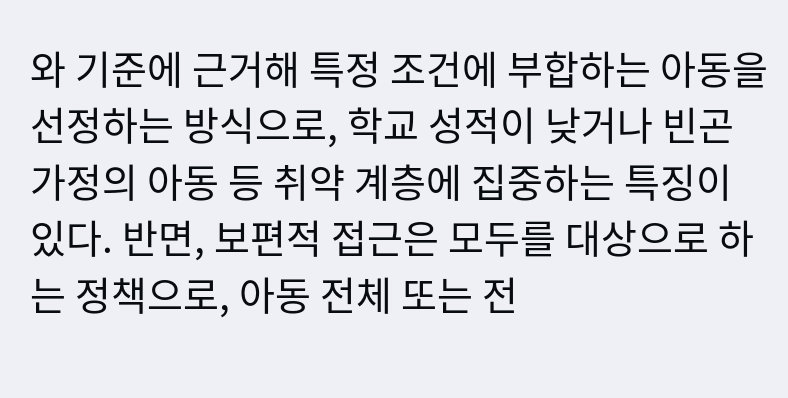와 기준에 근거해 특정 조건에 부합하는 아동을 선정하는 방식으로, 학교 성적이 낮거나 빈곤 가정의 아동 등 취약 계층에 집중하는 특징이 있다. 반면, 보편적 접근은 모두를 대상으로 하는 정책으로, 아동 전체 또는 전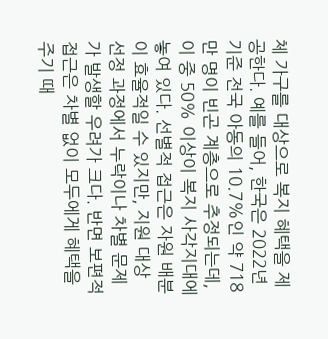체 가구를 대상으로 복지 혜택을 제공한다. 예를 들어, 한국은 2022년 기준 전국 아동의 10.7%인 약 718만 명이 빈곤 계층으로 추정되는데, 이 중 50% 이상이 복지 사각지대에 놓여 있다. 선별적 접근은 자원 배분이 효율적일 수 있지만, 지원 대상 선정 과정에서 누락이나 차별 문제가 발생할 우려가 크다. 반면 보편적 접근은 차별 없이 모두에게 혜택을 주기 때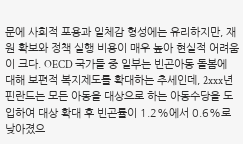문에 사회적 포용과 일체감 형성에는 유리하지만, 재원 확보와 정책 실행 비용이 매우 높아 현실적 어려움이 크다. OECD 국가들 중 일부는 빈곤아동 돌봄에 대해 보편적 복지제도를 확대하는 추세인데, 2xxx년 핀란드는 모든 아동을 대상으로 하는 아동수당을 도입하여 대상 확대 후 빈곤률이 1.2%에서 0.6%로 낮아졌으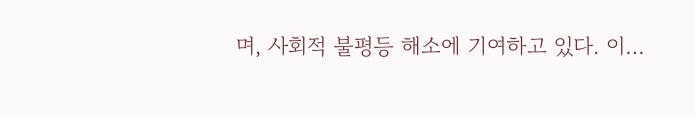며, 사회적 불평등 해소에 기여하고 있다. 이…